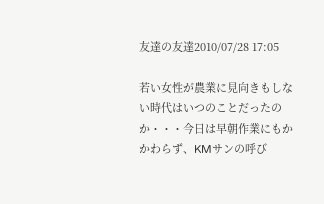友達の友達2010/07/28 17:05

若い女性が農業に見向きもしない時代はいつのことだったのか・・・今日は早朝作業にもかかわらず、KMサンの呼び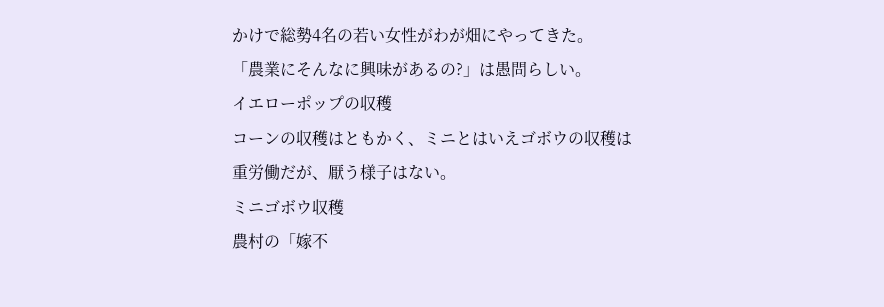かけで総勢4名の若い女性がわが畑にやってきた。
「農業にそんなに興味があるの?」は愚問らしい。
イエローポップの収穫
コーンの収穫はともかく、ミニとはいえゴボウの収穫は重労働だが、厭う様子はない。
ミニゴボウ収穫
農村の「嫁不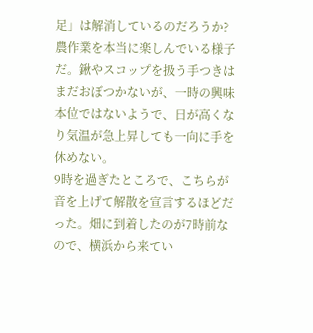足」は解消しているのだろうか?
農作業を本当に楽しんでいる様子だ。鍬やスコップを扱う手つきはまだおぼつかないが、一時の興味本位ではないようで、日が高くなり気温が急上昇しても一向に手を休めない。
9時を過ぎたところで、こちらが音を上げて解散を宣言するほどだった。畑に到着したのが7時前なので、横浜から来てい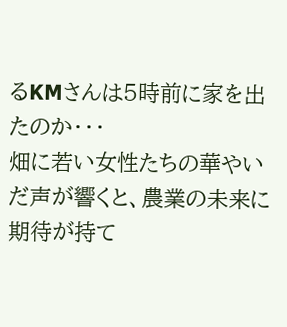るKMさんは5時前に家を出たのか・・・
畑に若い女性たちの華やいだ声が響くと、農業の未来に期待が持て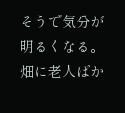そうで気分が明るくなる。畑に老人ばか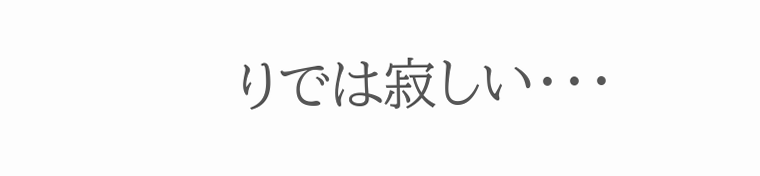りでは寂しい・・・